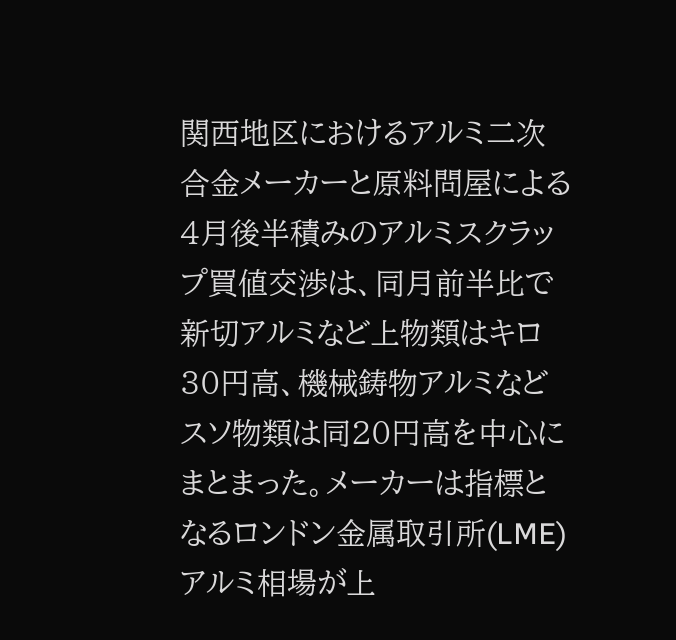関西地区におけるアルミ二次合金メーカーと原料問屋による4月後半積みのアルミスクラップ買値交渉は、同月前半比で新切アルミなど上物類はキロ30円高、機械鋳物アルミなどスソ物類は同20円高を中心にまとまった。メーカーは指標となるロンドン金属取引所(LME)アルミ相場が上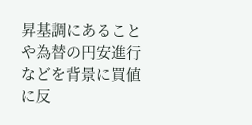昇基調にあることや為替の円安進行などを背景に買値に反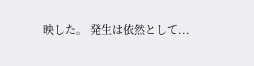映した。 発生は依然として...